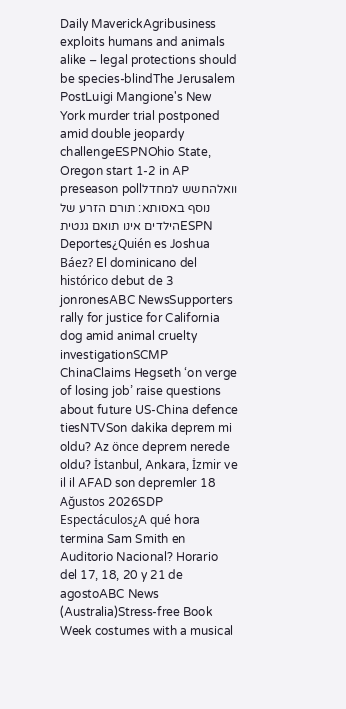Daily MaverickAgribusiness exploits humans and animals alike – legal protections should be species-blindThe Jerusalem PostLuigi Mangione's New York murder trial postponed amid double jeopardy challengeESPNOhio State, Oregon start 1-2 in AP preseason pollוואלהחשש למחדל נוסף באסותא: תורם הזרע של הילדים אינו תואם גנטיתESPN Deportes¿Quién es Joshua Báez? El dominicano del histórico debut de 3 jonronesABC NewsSupporters rally for justice for California dog amid animal cruelty investigationSCMP ChinaClaims Hegseth ‘on verge of losing job’ raise questions about future US-China defence tiesNTVSon dakika deprem mi oldu? Az önce deprem nerede oldu? İstanbul, Ankara, İzmir ve il il AFAD son depremler 18 Ağustos 2026SDP Espectáculos¿A qué hora termina Sam Smith en Auditorio Nacional? Horario del 17, 18, 20 y 21 de agostoABC News (Australia)Stress-free Book Week costumes with a musical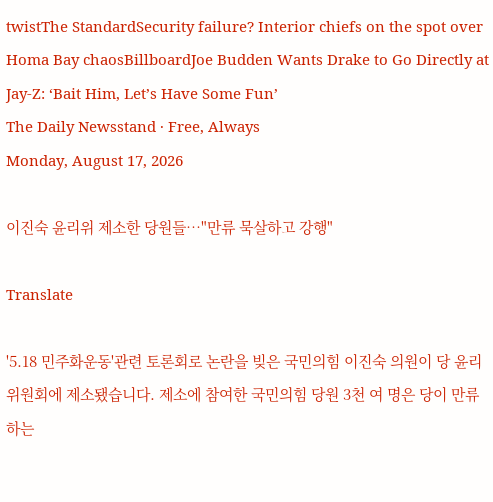twistThe StandardSecurity failure? Interior chiefs on the spot over Homa Bay chaosBillboardJoe Budden Wants Drake to Go Directly at Jay-Z: ‘Bait Him, Let’s Have Some Fun’
The Daily Newsstand · Free, Always
Monday, August 17, 2026

이진숙 윤리위 제소한 당원들…"만류 묵살하고 강행"

Translate

'5.18 민주화운동'관련 토론회로 논란을 빚은 국민의힘 이진숙 의원이 당 윤리 위원회에 제소됐습니다. 제소에 참여한 국민의힘 당원 3천 여 명은 당이 만류하는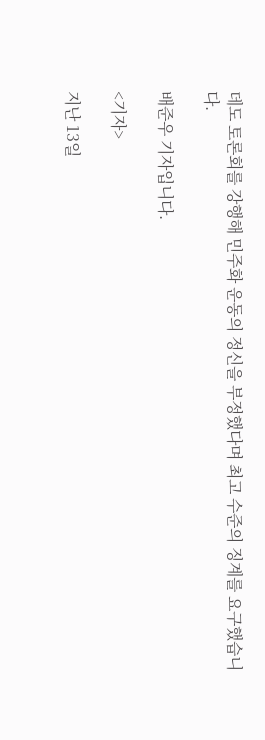데도 토론회를 강행해 민주화 운동의 정신을 부정했다며 최고 수준의 징계를 요구했습니다.

배준우 기자입니다.

<기자>

지난 13일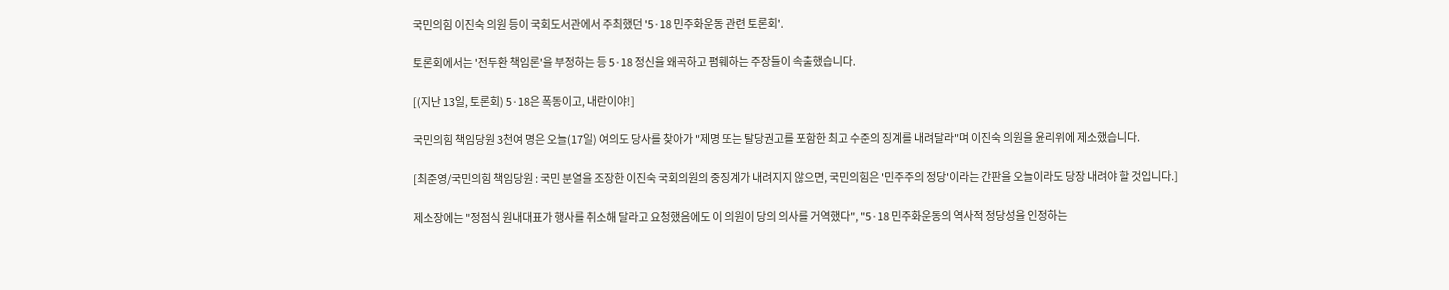국민의힘 이진숙 의원 등이 국회도서관에서 주최했던 '5·18 민주화운동 관련 토론회'.

토론회에서는 '전두환 책임론'을 부정하는 등 5·18 정신을 왜곡하고 폄훼하는 주장들이 속출했습니다.

[(지난 13일, 토론회) 5·18은 폭동이고, 내란이야!]

국민의힘 책임당원 3천여 명은 오늘(17일) 여의도 당사를 찾아가 "제명 또는 탈당권고를 포함한 최고 수준의 징계를 내려달라"며 이진숙 의원을 윤리위에 제소했습니다.

[최준영/국민의힘 책임당원 : 국민 분열을 조장한 이진숙 국회의원의 중징계가 내려지지 않으면, 국민의힘은 '민주주의 정당'이라는 간판을 오늘이라도 당장 내려야 할 것입니다.]

제소장에는 "정점식 원내대표가 행사를 취소해 달라고 요청했음에도 이 의원이 당의 의사를 거역했다", "5·18 민주화운동의 역사적 정당성을 인정하는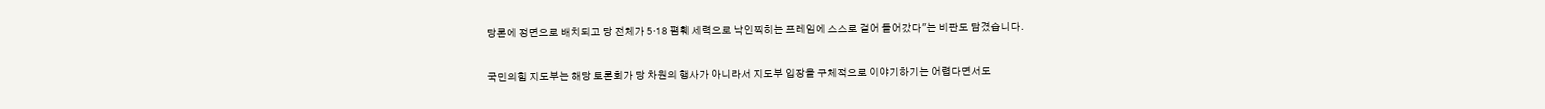당론에 정면으로 배치되고 당 전체가 5·18 폄훼 세력으로 낙인찍히는 프레임에 스스로 걸어 들어갔다"는 비판도 담겼습니다.

국민의힘 지도부는 해당 토론회가 당 차원의 행사가 아니라서 지도부 입장을 구체적으로 이야기하기는 어렵다면서도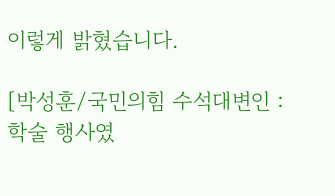이렇게 밝혔습니다.

[박성훈/국민의힘 수석대변인 : 학술 행사였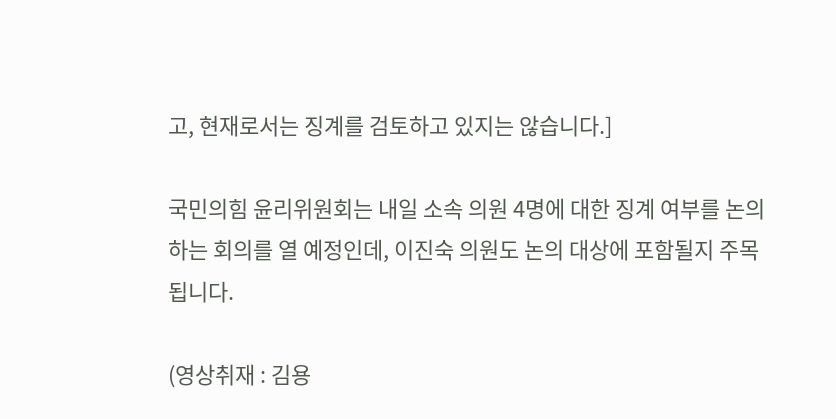고, 현재로서는 징계를 검토하고 있지는 않습니다.]

국민의힘 윤리위원회는 내일 소속 의원 4명에 대한 징계 여부를 논의하는 회의를 열 예정인데, 이진숙 의원도 논의 대상에 포함될지 주목됩니다.

(영상취재 : 김용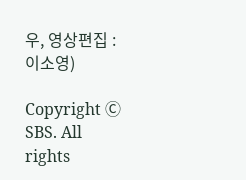우, 영상편집 : 이소영)

Copyright Ⓒ SBS. All rights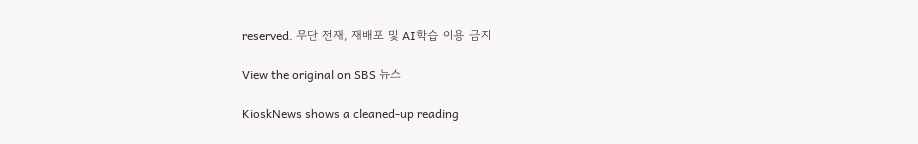reserved. 무단 전재, 재배포 및 AI학습 이용 금지

View the original on SBS 뉴스

KioskNews shows a cleaned-up reading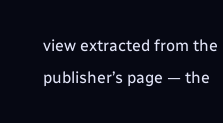view extracted from the publisher’s page — the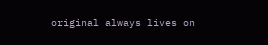original always lives on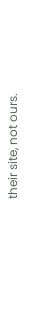their site, not ours.